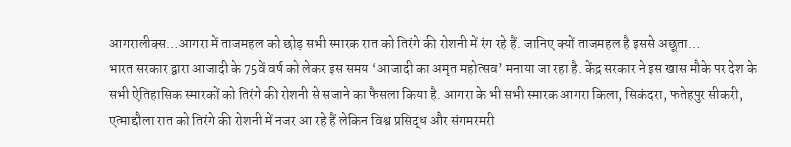आगरालीक्स…आगरा में ताजमहल को छोड़ सभी स्मारक रात को तिरंगे की रोशनी में रंग रहे हैं. जानिए क्यों ताजमहल है इससे अछूता…
भारत सरकार द्वारा आजादी के 75वें वर्ष को लेकर इस समय ‘आजादी का अमृत महोत्सव’ मनाया जा रहा है. केंद्र सरकार ने इस खास मौके पर देश के सभी ऐतिहासिक स्मारकों को तिरंगे की रोशनी से सजाने का फैसला किया है. आगरा के भी सभी स्मारक आगरा किला, सिकंदरा, फतेहपुर सीकरी, एत्माद्दौला रात को तिरंगे की रोशनी में नजर आ रहे हैं लेकिन विश्व प्रसिद्ध और संगमरमरी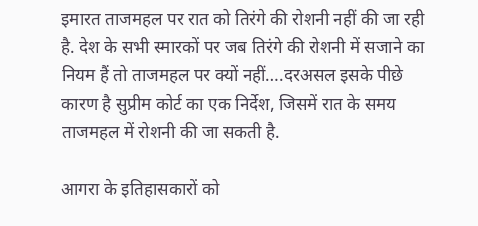इमारत ताजमहल पर रात को तिरंगे की रोशनी नहीं की जा रही है. देश के सभी स्मारकों पर जब तिरंगे की रोशनी में सजाने का नियम हैं तो ताजमहल पर क्यों नहीं….दरअसल इसके पीछे कारण है सुप्रीम कोर्ट का एक निर्देश, जिसमें रात के समय ताजमहल में रोशनी की जा सकती है.

आगरा के इतिहासकारों को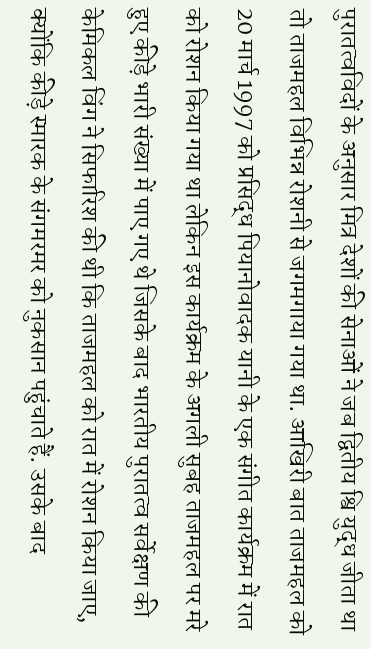पुरातत्वविदों के अनुसार मित्र देशों की सेनाओं ने जब द्वितीय श्वि युद्ध जीता था तो ताजमहल विभिन्न रोशनी से जगमगाया गया था. आखिरी बात ताजमहल को 20 मार्च 1997 को प्रसिद्ध पियानोवादक यानी के एक संगीत कार्यक्रम में रात को रोशन किया गया था लेकिन इस कार्यक्रम के अगली सुबह ताजमहल पर मरे हुए कीड़े भारी संख्या में पाए गए थे जिसके बाद भारतीय पुरातत्व सर्वेक्षण की केमिकल विंग ने सिफारिश की थी कि ताजमहल को रात में रोशन किया जाए, क्योंकि कीड़े स्मारक के संगमरमर को नुकसान पहुंचाते हैं. उसके बाद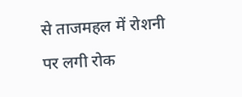से ताजमहल में रोशनी पर लगी रोक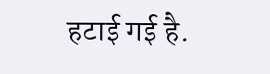हटाई गई है.